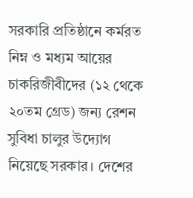সরকারি প্রতিষ্ঠানে কর্মরত নিম্ন ও মধ্যম আয়ের চাকরিজীবীদের (১২ থেকে ২০তম গ্রেড) জন্য রেশন সুবিধা চালুর উদ্যোগ নিয়েছে সরকার। দেশের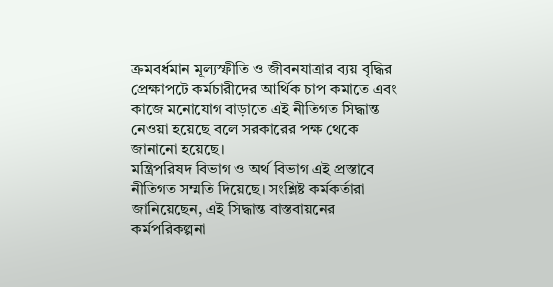ক্রমবর্ধমান মূল্যস্ফীতি ও জীবনযাত্রার ব্যয় বৃদ্ধির প্রেক্ষাপটে কর্মচারীদের আর্থিক চাপ কমাতে এবং কাজে মনোযোগ বাড়াতে এই নীতিগত সিদ্ধান্ত নেওয়া হয়েছে বলে সরকারের পক্ষ থেকে জানানো হয়েছে।
মন্ত্রিপরিষদ বিভাগ ও অর্থ বিভাগ এই প্রস্তাবে নীতিগত সম্মতি দিয়েছে। সংশ্লিষ্ট কর্মকর্তারা জানিয়েছেন, এই সিদ্ধান্ত বাস্তবায়নের কর্মপরিকল্পনা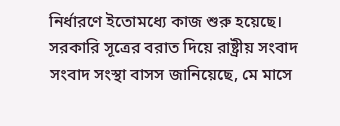নির্ধারণে ইতোমধ্যে কাজ শুরু হয়েছে।
সরকারি সূত্রের বরাত দিয়ে রাষ্ট্রীয় সংবাদ সংবাদ সংস্থা বাসস জানিয়েছে, মে মাসে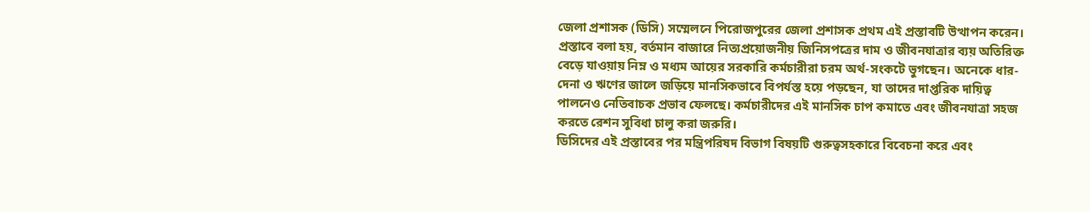জেলা প্রশাসক (ডিসি) সম্মেলনে পিরোজপুরের জেলা প্রশাসক প্রথম এই প্রস্তাবটি উত্থাপন করেন।
প্রস্তাবে বলা হয়, বর্তমান বাজারে নিত্যপ্রয়োজনীয় জিনিসপত্রের দাম ও জীবনযাত্রার ব্যয় অতিরিক্ত বেড়ে যাওয়ায় নিম্ন ও মধ্যম আয়ের সরকারি কর্মচারীরা চরম অর্থ-সংকটে ভুগছেন। অনেকে ধার-দেনা ও ঋণের জালে জড়িয়ে মানসিকভাবে বিপর্যস্ত হয়ে পড়ছেন, যা তাদের দাপ্তরিক দায়িত্ব পালনেও নেতিবাচক প্রভাব ফেলছে। কর্মচারীদের এই মানসিক চাপ কমাতে এবং জীবনযাত্রা সহজ করতে রেশন সুবিধা চালু করা জরুরি।
ডিসিদের এই প্রস্তাবের পর মন্ত্রিপরিষদ বিভাগ বিষয়টি গুরুত্বসহকারে বিবেচনা করে এবং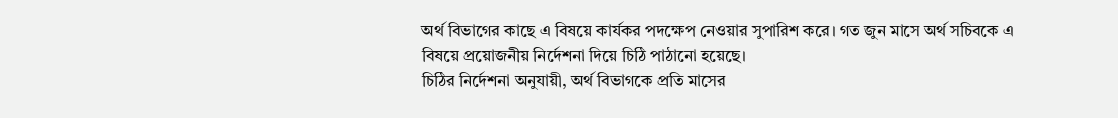অর্থ বিভাগের কাছে এ বিষয়ে কার্যকর পদক্ষেপ নেওয়ার সুপারিশ করে। গত জুন মাসে অর্থ সচিবকে এ বিষয়ে প্রয়োজনীয় নির্দেশনা দিয়ে চিঠি পাঠানো হয়েছে।
চিঠির নির্দেশনা অনুযায়ী, অর্থ বিভাগকে প্রতি মাসের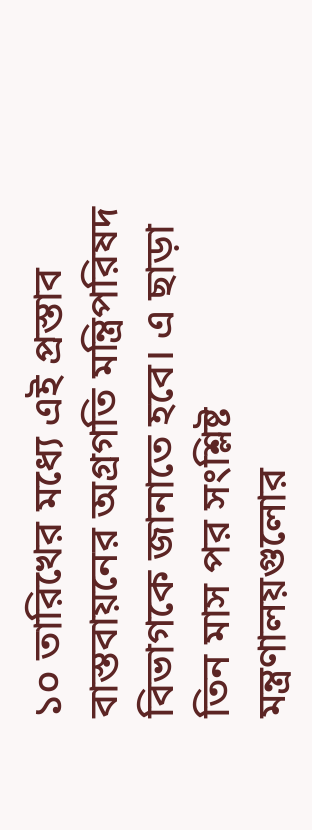১০ তারিখের মধ্যে এই প্রস্তাব বাস্তবায়নের অগ্রগতি মন্ত্রিপরিষদ বিভাগকে জানাতে হবে। এ ছাড়া তিন মাস পর সংশ্লিষ্ট মন্ত্রণালয়গুলোর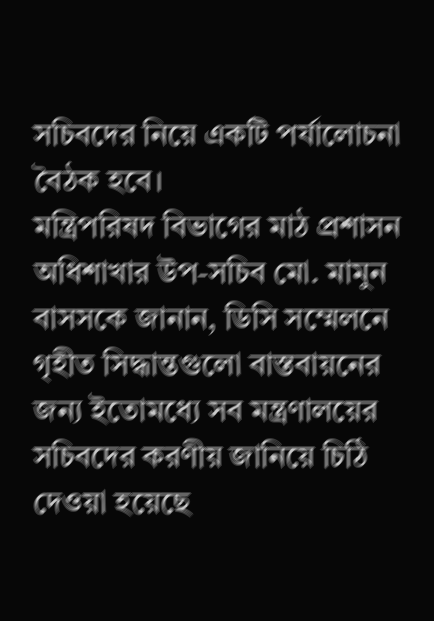সচিবদের নিয়ে একটি পর্যালোচনা বৈঠক হবে।
মন্ত্রিপরিষদ বিভাগের মাঠ প্রশাসন অধিশাখার উপ-সচিব মো. মামুন বাসসকে জানান, ডিসি সম্মেলনে গৃহীত সিদ্ধান্তগুলো বাস্তবায়নের জন্য ইতোমধ্যে সব মন্ত্রণালয়ের সচিবদের করণীয় জানিয়ে চিঠি দেওয়া হয়েছে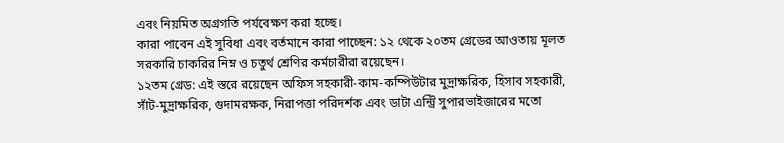এবং নিয়মিত অগ্রগতি পর্যবেক্ষণ করা হচ্ছে।
কারা পাবেন এই সুবিধা এবং বর্তমানে কারা পাচ্ছেন: ১২ থেকে ২০তম গ্রেডের আওতায় মূলত সরকারি চাকরির নিম্ন ও চতুর্থ শ্রেণির কর্মচারীরা রয়েছেন।
১২তম গ্রেড: এই স্তরে রয়েছেন অফিস সহকারী-কাম-কম্পিউটার মুদ্রাক্ষরিক, হিসাব সহকারী, সাঁট-মুদ্রাক্ষরিক, গুদামরক্ষক, নিরাপত্তা পরিদর্শক এবং ডাটা এন্ট্রি সুপারভাইজারের মতো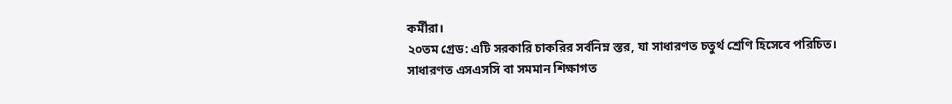কর্মীরা।
২০তম গ্রেড: এটি সরকারি চাকরির সর্বনিম্ন স্তর, যা সাধারণত চতুর্থ শ্রেণি হিসেবে পরিচিত। সাধারণত এসএসসি বা সমমান শিক্ষাগত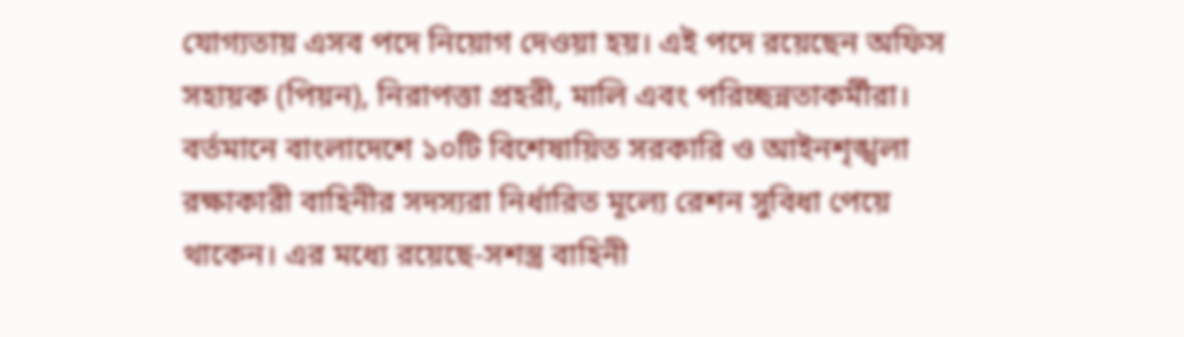যোগ্যতায় এসব পদে নিয়োগ দেওয়া হয়। এই পদে রয়েছেন অফিস সহায়ক (পিয়ন), নিরাপত্তা প্রহরী, মালি এবং পরিচ্ছন্নতাকর্মীরা।
বর্তমানে বাংলাদেশে ১০টি বিশেষায়িত সরকারি ও আইনশৃঙ্খলা রক্ষাকারী বাহিনীর সদস্যরা নির্ধারিত মূল্যে রেশন সুবিধা পেয়ে থাকেন। এর মধ্যে রয়েছে-সশস্ত্র বাহিনী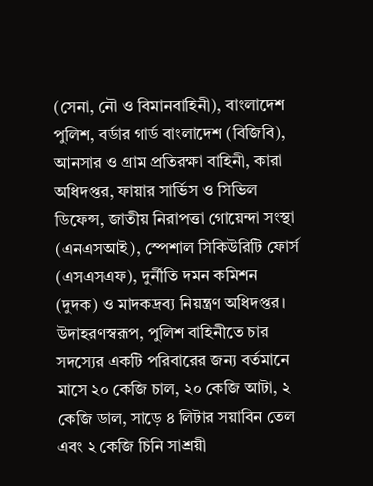(সেনা, নৌ ও বিমানবাহিনী), বাংলাদেশ পুলিশ, বর্ডার গার্ড বাংলাদেশ (বিজিবি), আনসার ও গ্রাম প্রতিরক্ষা বাহিনী, কারা অধিদপ্তর, ফায়ার সার্ভিস ও সিভিল ডিফেন্স, জাতীয় নিরাপত্তা গোয়েন্দা সংস্থা (এনএসআই), স্পেশাল সিকিউরিটি ফোর্স (এসএসএফ), দুর্নীতি দমন কমিশন (দুদক) ও মাদকদ্রব্য নিয়ন্ত্রণ অধিদপ্তর।
উদাহরণস্বরূপ, পুলিশ বাহিনীতে চার সদস্যের একটি পরিবারের জন্য বর্তমানে মাসে ২০ কেজি চাল, ২০ কেজি আটা, ২ কেজি ডাল, সাড়ে ৪ লিটার সয়াবিন তেল এবং ২ কেজি চিনি সাশ্রয়ী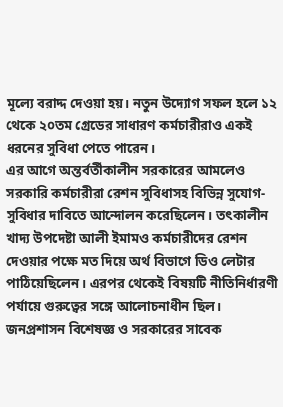মূল্যে বরাদ্দ দেওয়া হয়। নতুন উদ্যোগ সফল হলে ১২ থেকে ২০তম গ্রেডের সাধারণ কর্মচারীরাও একই ধরনের সুবিধা পেতে পারেন।
এর আগে অন্তর্বর্তীকালীন সরকারের আমলেও সরকারি কর্মচারীরা রেশন সুবিধাসহ বিভিন্ন সুযোগ-সুবিধার দাবিতে আন্দোলন করেছিলেন। তৎকালীন খাদ্য উপদেষ্টা আলী ইমামও কর্মচারীদের রেশন দেওয়ার পক্ষে মত দিয়ে অর্থ বিভাগে ডিও লেটার পাঠিয়েছিলেন। এরপর থেকেই বিষয়টি নীতিনির্ধারণী পর্যায়ে গুরুত্বের সঙ্গে আলোচনাধীন ছিল।
জনপ্রশাসন বিশেষজ্ঞ ও সরকারের সাবেক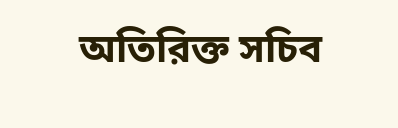অতিরিক্ত সচিব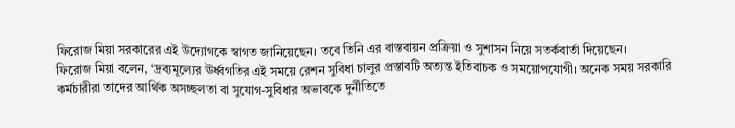ফিরোজ মিয়া সরকারের এই উদ্যোগকে স্বাগত জানিয়েছেন। তবে তিনি এর বাস্তবায়ন প্রক্রিয়া ও সুশাসন নিয়ে সতর্কবার্তা দিয়েছেন।
ফিরোজ মিয়া বলেন, ‘দ্রব্যমূল্যের ঊর্ধ্বগতির এই সময়ে রেশন সুবিধা চালুর প্রস্তাবটি অত্যন্ত ইতিবাচক ও সময়োপযোগী। অনেক সময় সরকারি কর্মচারীরা তাদের আর্থিক অসচ্ছলতা বা সুযোগ-সুবিধার অভাবকে দুর্নীতিতে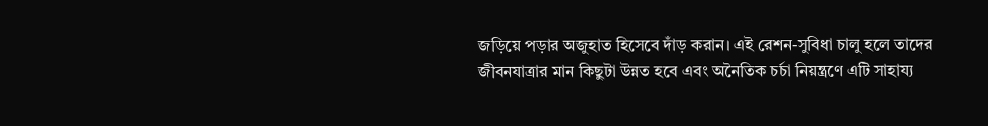জড়িয়ে পড়ার অজুহাত হিসেবে দাঁড় করান। এই রেশন-সুবিধা চালু হলে তাদের জীবনযাত্রার মান কিছুটা উন্নত হবে এবং অনৈতিক চর্চা নিয়ন্ত্রণে এটি সাহায্য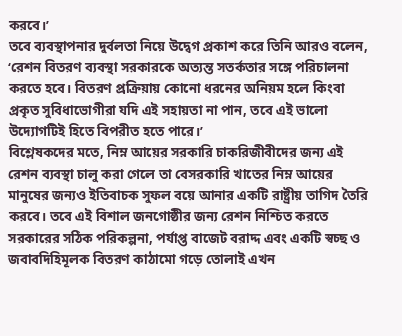করবে।’
তবে ব্যবস্থাপনার দুর্বলতা নিয়ে উদ্বেগ প্রকাশ করে তিনি আরও বলেন, ‘রেশন বিতরণ ব্যবস্থা সরকারকে অত্যন্ত সতর্কতার সঙ্গে পরিচালনা করতে হবে। বিতরণ প্রক্রিয়ায় কোনো ধরনের অনিয়ম হলে কিংবা প্রকৃত সুবিধাভোগীরা যদি এই সহায়তা না পান, তবে এই ভালো উদ্যোগটিই হিতে বিপরীত হতে পারে।’
বিশ্লেষকদের মতে, নিম্ন আয়ের সরকারি চাকরিজীবীদের জন্য এই রেশন ব্যবস্থা চালু করা গেলে তা বেসরকারি খাতের নিম্ন আয়ের মানুষের জন্যও ইতিবাচক সুফল বয়ে আনার একটি রাষ্ট্রীয় তাগিদ তৈরি করবে। তবে এই বিশাল জনগোষ্ঠীর জন্য রেশন নিশ্চিত করতে সরকারের সঠিক পরিকল্পনা, পর্যাপ্ত বাজেট বরাদ্দ এবং একটি স্বচ্ছ ও জবাবদিহিমূলক বিতরণ কাঠামো গড়ে তোলাই এখন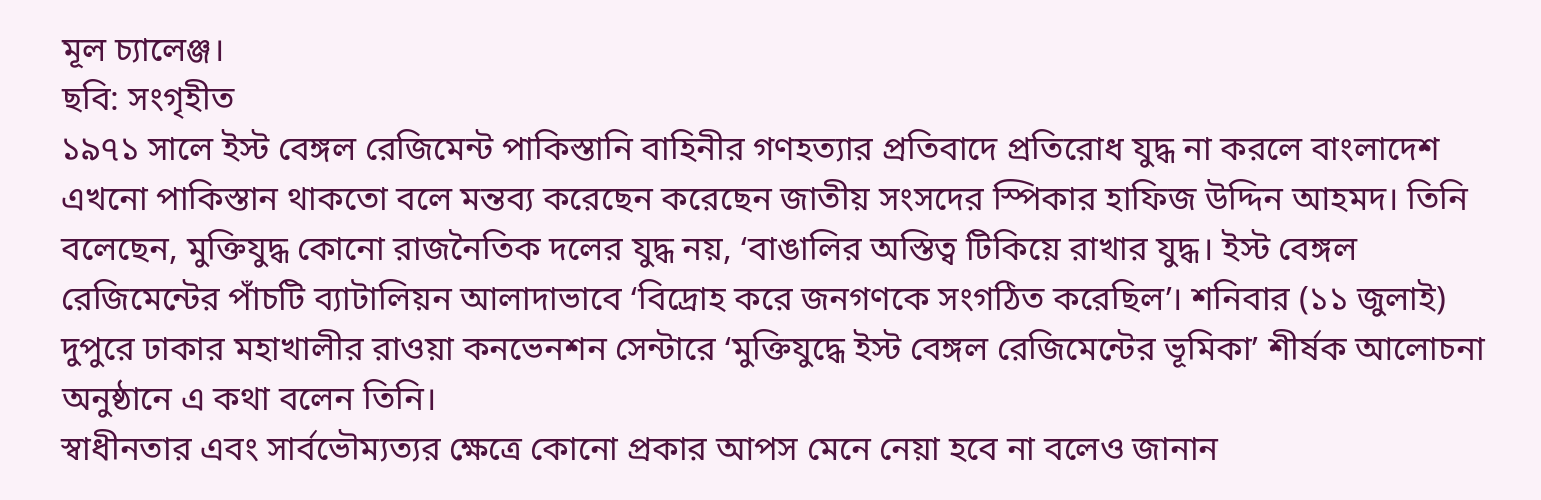মূল চ্যালেঞ্জ।
ছবি: সংগৃহীত
১৯৭১ সালে ইস্ট বেঙ্গল রেজিমেন্ট পাকিস্তানি বাহিনীর গণহত্যার প্রতিবাদে প্রতিরোধ যুদ্ধ না করলে বাংলাদেশ এখনো পাকিস্তান থাকতো বলে মন্তব্য করেছেন করেছেন জাতীয় সংসদের স্পিকার হাফিজ উদ্দিন আহমদ। তিনি বলেছেন, মুক্তিযুদ্ধ কোনো রাজনৈতিক দলের যুদ্ধ নয়, ‘বাঙালির অস্তিত্ব টিকিয়ে রাখার যুদ্ধ। ইস্ট বেঙ্গল রেজিমেন্টের পাঁচটি ব্যাটালিয়ন আলাদাভাবে ‘বিদ্রোহ করে জনগণকে সংগঠিত করেছিল’। শনিবার (১১ জুলাই) দুপুরে ঢাকার মহাখালীর রাওয়া কনভেনশন সেন্টারে ‘মুক্তিযুদ্ধে ইস্ট বেঙ্গল রেজিমেন্টের ভূমিকা’ শীর্ষক আলোচনা অনুষ্ঠানে এ কথা বলেন তিনি।
স্বাধীনতার এবং সার্বভৌম্যত্যর ক্ষেত্রে কোনো প্রকার আপস মেনে নেয়া হবে না বলেও জানান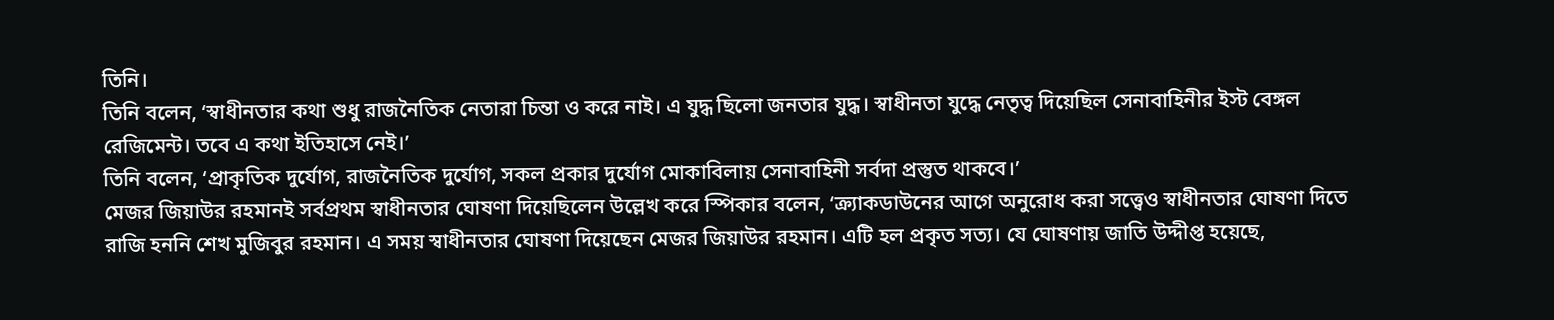তিনি।
তিনি বলেন, ‘স্বাধীনতার কথা শুধু রাজনৈতিক নেতারা চিন্তা ও করে নাই। এ যুদ্ধ ছিলো জনতার যুদ্ধ। স্বাধীনতা যুদ্ধে নেতৃত্ব দিয়েছিল সেনাবাহিনীর ইস্ট বেঙ্গল রেজিমেন্ট। তবে এ কথা ইতিহাসে নেই।’
তিনি বলেন, ‘প্রাকৃতিক দুর্যোগ, রাজনৈতিক দুর্যোগ, সকল প্রকার দুর্যোগ মোকাবিলায় সেনাবাহিনী সর্বদা প্রস্তুত থাকবে।’
মেজর জিয়াউর রহমানই সর্বপ্রথম স্বাধীনতার ঘোষণা দিয়েছিলেন উল্লেখ করে স্পিকার বলেন, ‘ক্র্যাকডাউনের আগে অনুরোধ করা সত্ত্বেও স্বাধীনতার ঘোষণা দিতে রাজি হননি শেখ মুজিবুর রহমান। এ সময় স্বাধীনতার ঘোষণা দিয়েছেন মেজর জিয়াউর রহমান। এটি হল প্রকৃত সত্য। যে ঘোষণায় জাতি উদ্দীপ্ত হয়েছে,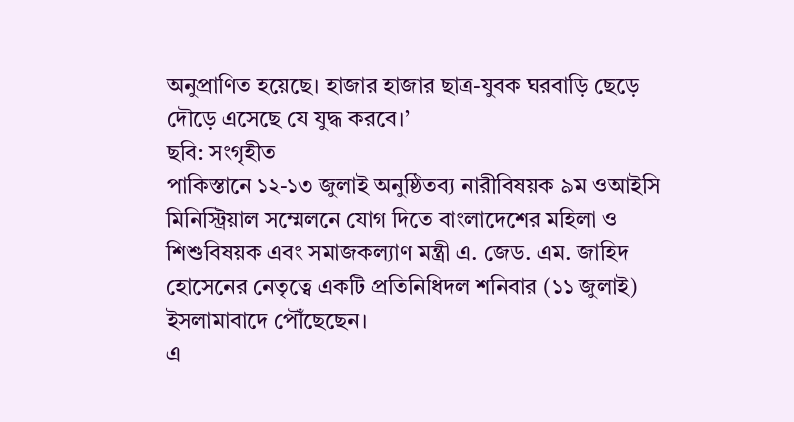অনুপ্রাণিত হয়েছে। হাজার হাজার ছাত্র-যুবক ঘরবাড়ি ছেড়ে দৌড়ে এসেছে যে যুদ্ধ করবে।’
ছবি: সংগৃহীত
পাকিস্তানে ১২-১৩ জুলাই অনুষ্ঠিতব্য নারীবিষয়ক ৯ম ওআইসি মিনিস্ট্রিয়াল সম্মেলনে যোগ দিতে বাংলাদেশের মহিলা ও শিশুবিষয়ক এবং সমাজকল্যাণ মন্ত্রী এ. জেড. এম. জাহিদ হোসেনের নেতৃত্বে একটি প্রতিনিধিদল শনিবার (১১ জুলাই) ইসলামাবাদে পৌঁছেছেন।
এ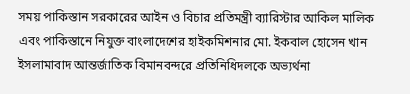সময় পাকিস্তান সরকারের আইন ও বিচার প্রতিমন্ত্রী ব্যারিস্টার আকিল মালিক এবং পাকিস্তানে নিযুক্ত বাংলাদেশের হাইকমিশনার মো. ইকবাল হোসেন খান ইসলামাবাদ আন্তর্জাতিক বিমানবন্দরে প্রতিনিধিদলকে অভ্যর্থনা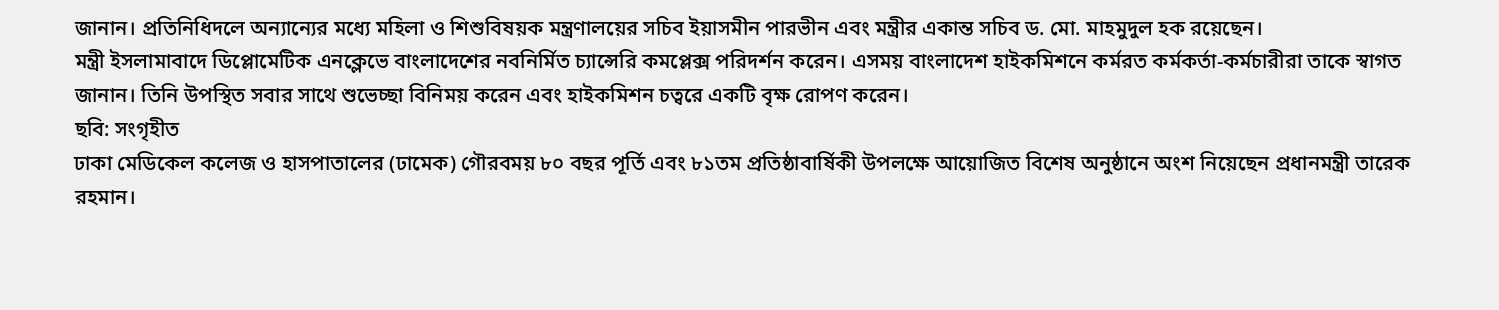জানান। প্রতিনিধিদলে অন্যান্যের মধ্যে মহিলা ও শিশুবিষয়ক মন্ত্রণালয়ের সচিব ইয়াসমীন পারভীন এবং মন্ত্রীর একান্ত সচিব ড. মো. মাহমুদুল হক রয়েছেন।
মন্ত্রী ইসলামাবাদে ডিপ্লোমেটিক এনক্লেভে বাংলাদেশের নবনির্মিত চ্যান্সেরি কমপ্লেক্স পরিদর্শন করেন। এসময় বাংলাদেশ হাইকমিশনে কর্মরত কর্মকর্তা-কর্মচারীরা তাকে স্বাগত জানান। তিনি উপস্থিত সবার সাথে শুভেচ্ছা বিনিময় করেন এবং হাইকমিশন চত্বরে একটি বৃক্ষ রোপণ করেন।
ছবি: সংগৃহীত
ঢাকা মেডিকেল কলেজ ও হাসপাতালের (ঢামেক) গৌরবময় ৮০ বছর পূর্তি এবং ৮১তম প্রতিষ্ঠাবার্ষিকী উপলক্ষে আয়োজিত বিশেষ অনুষ্ঠানে অংশ নিয়েছেন প্রধানমন্ত্রী তারেক রহমান।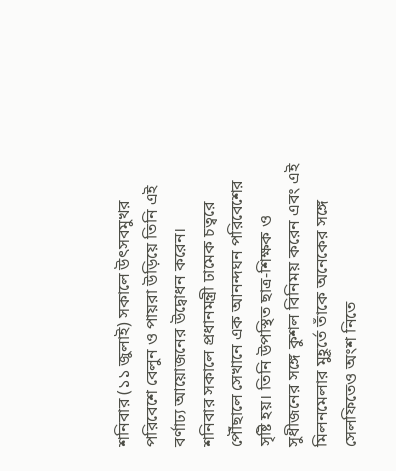শনিবার (১১ জুলাই) সকালে উৎসবমুখর পরিবেশে বেলুন ও পায়রা উড়িয়ে তিনি এই বর্ণাঢ্য আয়োজনের উদ্বোধন করেন।
শনিবার সকালে প্রধানমন্ত্রী ঢামেক চত্বরে পৌঁছালে সেখানে এক আনন্দঘন পরিবেশের সৃষ্টি হয়। তিনি উপস্থিত ছাত্র-শিক্ষক ও সুধীজনের সঙ্গে কুশল বিনিময় করেন এবং এই মিলনমেলার মুহূর্তে তাঁকে অনেকের সঙ্গে সেলফিতেও অংশ নিতে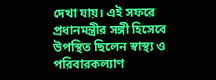দেখা যায়। এই সফরে প্রধানমন্ত্রীর সঙ্গী হিসেবে উপস্থিত ছিলেন স্বাস্থ্য ও পরিবারকল্যাণ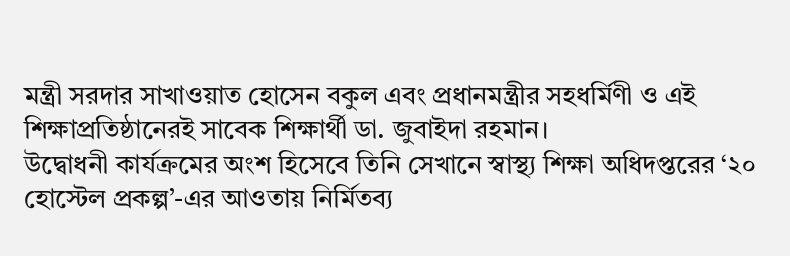মন্ত্রী সরদার সাখাওয়াত হোসেন বকুল এবং প্রধানমন্ত্রীর সহধর্মিণী ও এই শিক্ষাপ্রতিষ্ঠানেরই সাবেক শিক্ষার্থী ডা. জুবাইদা রহমান।
উদ্বোধনী কার্যক্রমের অংশ হিসেবে তিনি সেখানে স্বাস্থ্য শিক্ষা অধিদপ্তরের ‘২০ হোস্টেল প্রকল্প’-এর আওতায় নির্মিতব্য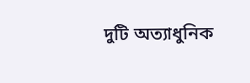দুটি অত্যাধুনিক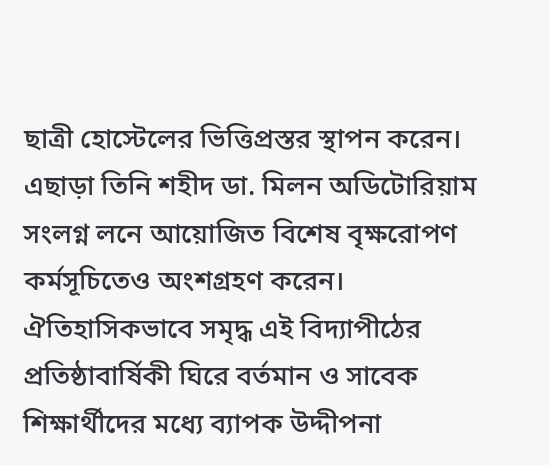ছাত্রী হোস্টেলের ভিত্তিপ্রস্তর স্থাপন করেন। এছাড়া তিনি শহীদ ডা. মিলন অডিটোরিয়াম সংলগ্ন লনে আয়োজিত বিশেষ বৃক্ষরোপণ কর্মসূচিতেও অংশগ্রহণ করেন।
ঐতিহাসিকভাবে সমৃদ্ধ এই বিদ্যাপীঠের প্রতিষ্ঠাবার্ষিকী ঘিরে বর্তমান ও সাবেক শিক্ষার্থীদের মধ্যে ব্যাপক উদ্দীপনা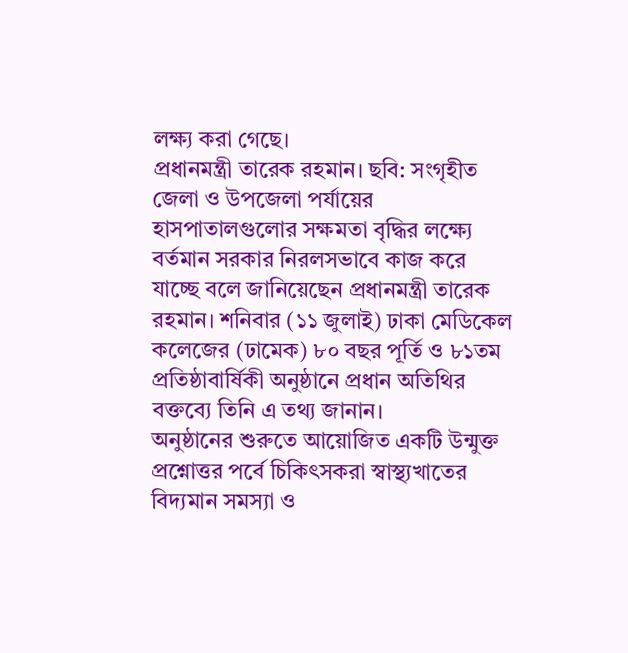লক্ষ্য করা গেছে।
প্রধানমন্ত্রী তারেক রহমান। ছবি: সংগৃহীত
জেলা ও উপজেলা পর্যায়ের হাসপাতালগুলোর সক্ষমতা বৃদ্ধির লক্ষ্যে বর্তমান সরকার নিরলসভাবে কাজ করে যাচ্ছে বলে জানিয়েছেন প্রধানমন্ত্রী তারেক রহমান। শনিবার (১১ জুলাই) ঢাকা মেডিকেল কলেজের (ঢামেক) ৮০ বছর পূর্তি ও ৮১তম প্রতিষ্ঠাবার্ষিকী অনুষ্ঠানে প্রধান অতিথির বক্তব্যে তিনি এ তথ্য জানান।
অনুষ্ঠানের শুরুতে আয়োজিত একটি উন্মুক্ত প্রশ্নোত্তর পর্বে চিকিৎসকরা স্বাস্থ্যখাতের বিদ্যমান সমস্যা ও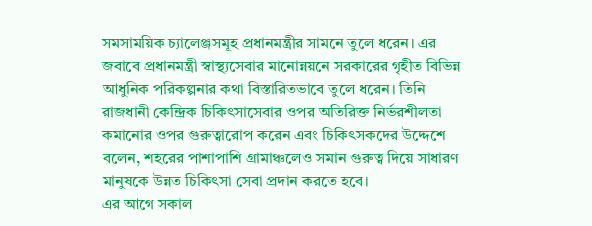সমসাময়িক চ্যালেঞ্জসমূহ প্রধানমন্ত্রীর সামনে তুলে ধরেন। এর জবাবে প্রধানমন্ত্রী স্বাস্থ্যসেবার মানোন্নয়নে সরকারের গৃহীত বিভিন্ন আধুনিক পরিকল্পনার কথা বিস্তারিতভাবে তুলে ধরেন। তিনি রাজধানী কেন্দ্রিক চিকিৎসাসেবার ওপর অতিরিক্ত নির্ভরশীলতা কমানোর ওপর গুরুত্বারোপ করেন এবং চিকিৎসকদের উদ্দেশে বলেন, শহরের পাশাপাশি গ্রামাঞ্চলেও সমান গুরুত্ব দিয়ে সাধারণ মানুষকে উন্নত চিকিৎসা সেবা প্রদান করতে হবে।
এর আগে সকাল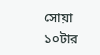সোয়া ১০টার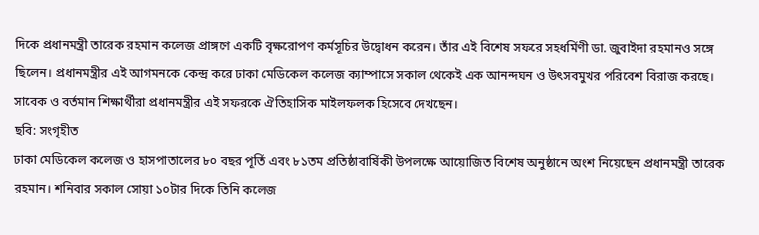দিকে প্রধানমন্ত্রী তারেক রহমান কলেজ প্রাঙ্গণে একটি বৃক্ষরোপণ কর্মসূচির উদ্বোধন করেন। তাঁর এই বিশেষ সফরে সহধর্মিণী ডা. জুবাইদা রহমানও সঙ্গে ছিলেন। প্রধানমন্ত্রীর এই আগমনকে কেন্দ্র করে ঢাকা মেডিকেল কলেজ ক্যাম্পাসে সকাল থেকেই এক আনন্দঘন ও উৎসবমুখর পরিবেশ বিরাজ করছে। সাবেক ও বর্তমান শিক্ষার্থীরা প্রধানমন্ত্রীর এই সফরকে ঐতিহাসিক মাইলফলক হিসেবে দেখছেন।
ছবি: সংগৃহীত
ঢাকা মেডিকেল কলেজ ও হাসপাতালের ৮০ বছর পূর্তি এবং ৮১তম প্রতিষ্ঠাবার্ষিকী উপলক্ষে আয়োজিত বিশেষ অনুষ্ঠানে অংশ নিয়েছেন প্রধানমন্ত্রী তারেক রহমান। শনিবার সকাল সোয়া ১০টার দিকে তিনি কলেজ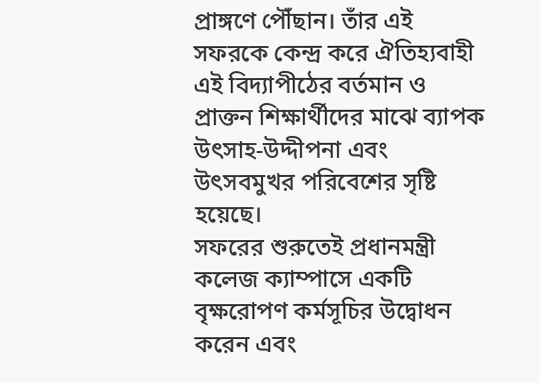প্রাঙ্গণে পৌঁছান। তাঁর এই সফরকে কেন্দ্র করে ঐতিহ্যবাহী এই বিদ্যাপীঠের বর্তমান ও প্রাক্তন শিক্ষার্থীদের মাঝে ব্যাপক উৎসাহ-উদ্দীপনা এবং উৎসবমুখর পরিবেশের সৃষ্টি হয়েছে।
সফরের শুরুতেই প্রধানমন্ত্রী কলেজ ক্যাম্পাসে একটি বৃক্ষরোপণ কর্মসূচির উদ্বোধন করেন এবং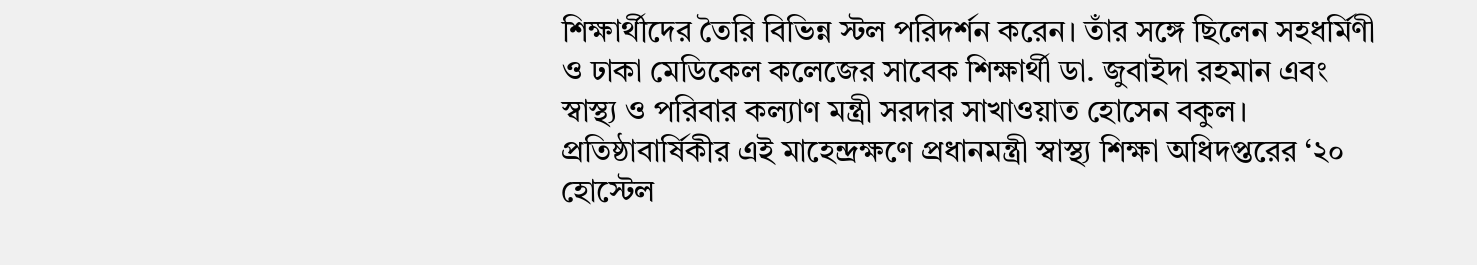শিক্ষার্থীদের তৈরি বিভিন্ন স্টল পরিদর্শন করেন। তাঁর সঙ্গে ছিলেন সহধর্মিণী ও ঢাকা মেডিকেল কলেজের সাবেক শিক্ষার্থী ডা. জুবাইদা রহমান এবং স্বাস্থ্য ও পরিবার কল্যাণ মন্ত্রী সরদার সাখাওয়াত হোসেন বকুল। প্রতিষ্ঠাবার্ষিকীর এই মাহেন্দ্রক্ষণে প্রধানমন্ত্রী স্বাস্থ্য শিক্ষা অধিদপ্তরের ‘২০ হোস্টেল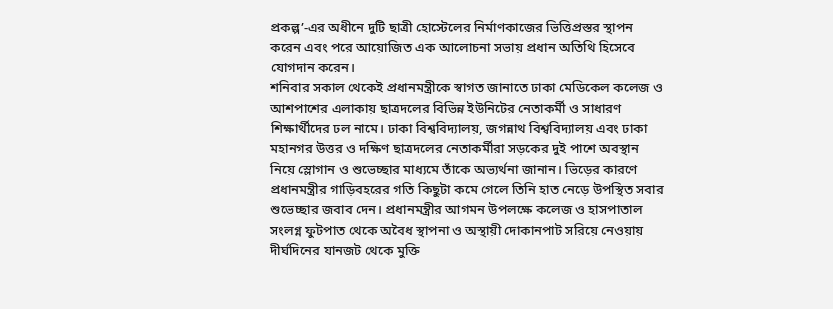প্রকল্প’-এর অধীনে দুটি ছাত্রী হোস্টেলের নির্মাণকাজের ভিত্তিপ্রস্তর স্থাপন করেন এবং পরে আয়োজিত এক আলোচনা সভায় প্রধান অতিথি হিসেবে যোগদান করেন।
শনিবার সকাল থেকেই প্রধানমন্ত্রীকে স্বাগত জানাতে ঢাকা মেডিকেল কলেজ ও আশপাশের এলাকায় ছাত্রদলের বিভিন্ন ইউনিটের নেতাকর্মী ও সাধারণ শিক্ষার্থীদের ঢল নামে। ঢাকা বিশ্ববিদ্যালয়, জগন্নাথ বিশ্ববিদ্যালয় এবং ঢাকা মহানগর উত্তর ও দক্ষিণ ছাত্রদলের নেতাকর্মীরা সড়কের দুই পাশে অবস্থান নিয়ে স্লোগান ও শুভেচ্ছার মাধ্যমে তাঁকে অভ্যর্থনা জানান। ভিড়ের কারণে প্রধানমন্ত্রীর গাড়িবহরের গতি কিছুটা কমে গেলে তিনি হাত নেড়ে উপস্থিত সবার শুভেচ্ছার জবাব দেন। প্রধানমন্ত্রীর আগমন উপলক্ষে কলেজ ও হাসপাতাল সংলগ্ন ফুটপাত থেকে অবৈধ স্থাপনা ও অস্থায়ী দোকানপাট সরিয়ে নেওয়ায় দীর্ঘদিনের যানজট থেকে মুক্তি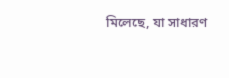মিলেছে, যা সাধারণ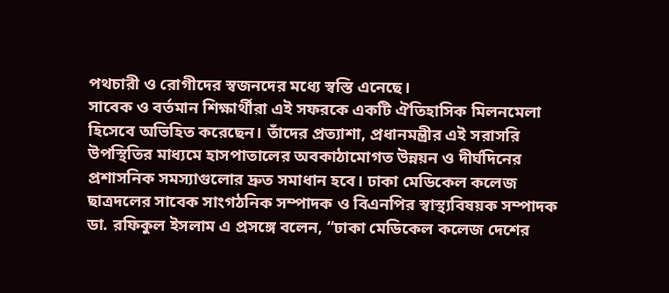পথচারী ও রোগীদের স্বজনদের মধ্যে স্বস্তি এনেছে।
সাবেক ও বর্তমান শিক্ষার্থীরা এই সফরকে একটি ঐতিহাসিক মিলনমেলা হিসেবে অভিহিত করেছেন। তাঁদের প্রত্যাশা, প্রধানমন্ত্রীর এই সরাসরি উপস্থিতির মাধ্যমে হাসপাতালের অবকাঠামোগত উন্নয়ন ও দীর্ঘদিনের প্রশাসনিক সমস্যাগুলোর দ্রুত সমাধান হবে। ঢাকা মেডিকেল কলেজ ছাত্রদলের সাবেক সাংগঠনিক সম্পাদক ও বিএনপির স্বাস্থ্যবিষয়ক সম্পাদক ডা. রফিকুল ইসলাম এ প্রসঙ্গে বলেন, “ঢাকা মেডিকেল কলেজ দেশের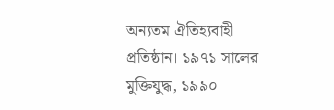অন্যতম ঐতিহ্যবাহী প্রতিষ্ঠান। ১৯৭১ সালের মুক্তিযুদ্ধ, ১৯৯০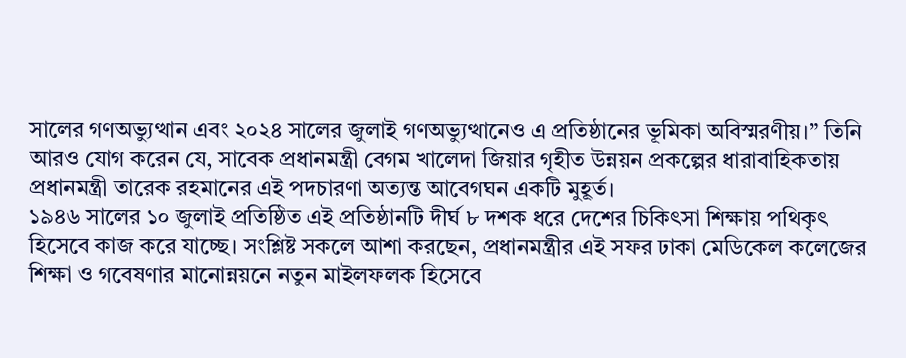সালের গণঅভ্যুত্থান এবং ২০২৪ সালের জুলাই গণঅভ্যুত্থানেও এ প্রতিষ্ঠানের ভূমিকা অবিস্মরণীয়।” তিনি আরও যোগ করেন যে, সাবেক প্রধানমন্ত্রী বেগম খালেদা জিয়ার গৃহীত উন্নয়ন প্রকল্পের ধারাবাহিকতায় প্রধানমন্ত্রী তারেক রহমানের এই পদচারণা অত্যন্ত আবেগঘন একটি মুহূর্ত।
১৯৪৬ সালের ১০ জুলাই প্রতিষ্ঠিত এই প্রতিষ্ঠানটি দীর্ঘ ৮ দশক ধরে দেশের চিকিৎসা শিক্ষায় পথিকৃৎ হিসেবে কাজ করে যাচ্ছে। সংশ্লিষ্ট সকলে আশা করছেন, প্রধানমন্ত্রীর এই সফর ঢাকা মেডিকেল কলেজের শিক্ষা ও গবেষণার মানোন্নয়নে নতুন মাইলফলক হিসেবে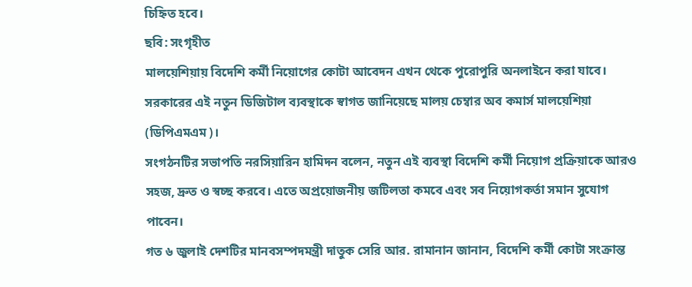চিহ্নিত হবে।
ছবি: সংগৃহীত
মালয়েশিয়ায় বিদেশি কর্মী নিয়োগের কোটা আবেদন এখন থেকে পুরোপুরি অনলাইনে করা যাবে। সরকারের এই নতুন ডিজিটাল ব্যবস্থাকে স্বাগত জানিয়েছে মালয় চেম্বার অব কমার্স মালয়েশিয়া (ডিপিএমএম)।
সংগঠনটির সভাপতি নরসিয়ারিন হামিদন বলেন, নতুন এই ব্যবস্থা বিদেশি কর্মী নিয়োগ প্রক্রিয়াকে আরও সহজ, দ্রুত ও স্বচ্ছ করবে। এতে অপ্রয়োজনীয় জটিলতা কমবে এবং সব নিয়োগকর্তা সমান সুযোগ পাবেন।
গত ৬ জুলাই দেশটির মানবসম্পদমন্ত্রী দাতুক সেরি আর. রামানান জানান, বিদেশি কর্মী কোটা সংক্রান্ত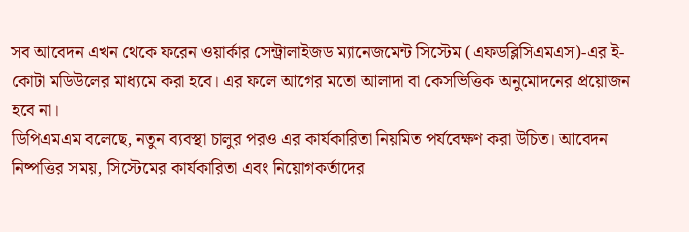সব আবেদন এখন থেকে ফরেন ওয়ার্কার সেন্ট্রালাইজড ম্যানেজমেন্ট সিস্টেম (এফডব্লিসিএমএস)-এর ই-কোটা মডিউলের মাধ্যমে করা হবে। এর ফলে আগের মতো আলাদা বা কেসভিত্তিক অনুমোদনের প্রয়োজন হবে না।
ডিপিএমএম বলেছে, নতুন ব্যবস্থা চালুর পরও এর কার্যকারিতা নিয়মিত পর্যবেক্ষণ করা উচিত। আবেদন নিষ্পত্তির সময়, সিস্টেমের কার্যকারিতা এবং নিয়োগকর্তাদের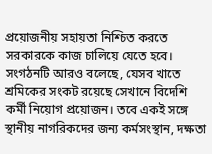প্রয়োজনীয় সহায়তা নিশ্চিত করতে সরকারকে কাজ চালিয়ে যেতে হবে।
সংগঠনটি আরও বলেছে, যেসব খাতে শ্রমিকের সংকট রয়েছে সেখানে বিদেশি কর্মী নিয়োগ প্রয়োজন। তবে একই সঙ্গে স্থানীয় নাগরিকদের জন্য কর্মসংস্থান, দক্ষতা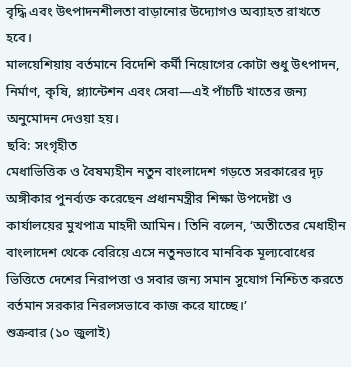বৃদ্ধি এবং উৎপাদনশীলতা বাড়ানোর উদ্যোগও অব্যাহত রাখতে হবে।
মালয়েশিয়ায় বর্তমানে বিদেশি কর্মী নিয়োগের কোটা শুধু উৎপাদন, নির্মাণ, কৃষি, প্ল্যান্টেশন এবং সেবা—এই পাঁচটি খাতের জন্য অনুমোদন দেওয়া হয়।
ছবি: সংগৃহীত
মেধাভিত্তিক ও বৈষম্যহীন নতুন বাংলাদেশ গড়তে সরকারের দৃঢ় অঙ্গীকার পুনর্ব্যক্ত করেছেন প্রধানমন্ত্রীর শিক্ষা উপদেষ্টা ও কার্যালয়ের মুখপাত্র মাহদী আমিন। তিনি বলেন, ‘অতীতের মেধাহীন বাংলাদেশ থেকে বেরিয়ে এসে নতুনভাবে মানবিক মূল্যবোধের ভিত্তিতে দেশের নিরাপত্তা ও সবার জন্য সমান সুযোগ নিশ্চিত করতে বর্তমান সরকার নিরলসভাবে কাজ করে যাচ্ছে।’
শুক্রবার (১০ জুলাই)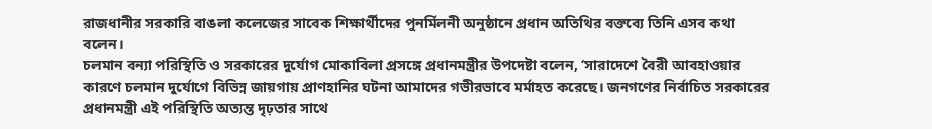রাজধানীর সরকারি বাঙলা কলেজের সাবেক শিক্ষার্থীদের পুনর্মিলনী অনুষ্ঠানে প্রধান অতিথির বক্তব্যে তিনি এসব কথা বলেন।
চলমান বন্যা পরিস্থিতি ও সরকারের দুর্যোগ মোকাবিলা প্রসঙ্গে প্রধানমন্ত্রীর উপদেষ্টা বলেন, ‘সারাদেশে বৈরী আবহাওয়ার কারণে চলমান দুর্যোগে বিভিন্ন জায়গায় প্রাণহানির ঘটনা আমাদের গভীরভাবে মর্মাহত করেছে। জনগণের নির্বাচিত সরকারের প্রধানমন্ত্রী এই পরিস্থিতি অত্যন্ত দৃঢ়তার সাথে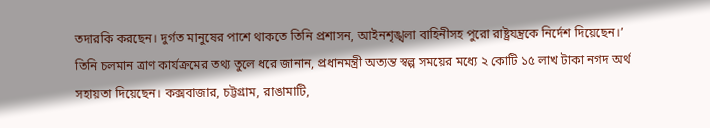তদারকি করছেন। দুর্গত মানুষের পাশে থাকতে তিনি প্রশাসন, আইনশৃঙ্খলা বাহিনীসহ পুরো রাষ্ট্রযন্ত্রকে নির্দেশ দিয়েছেন।’
তিনি চলমান ত্রাণ কার্যক্রমের তথ্য তুলে ধরে জানান, প্রধানমন্ত্রী অত্যন্ত স্বল্প সময়ের মধ্যে ২ কোটি ১৫ লাখ টাকা নগদ অর্থ সহায়তা দিয়েছেন। কক্সবাজার, চট্টগ্রাম, রাঙামাটি,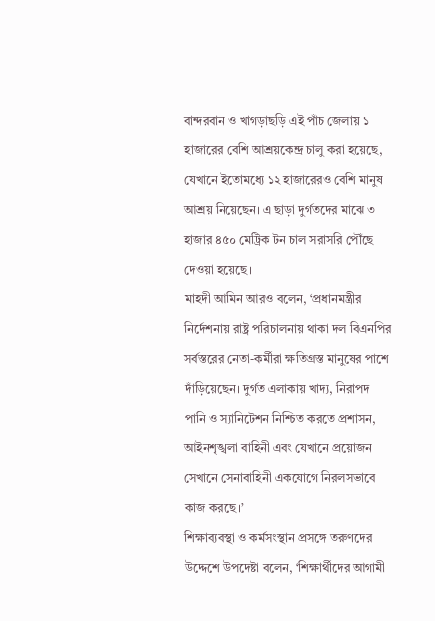বান্দরবান ও খাগড়াছড়ি এই পাঁচ জেলায় ১ হাজারের বেশি আশ্রয়কেন্দ্র চালু করা হয়েছে, যেখানে ইতোমধ্যে ১২ হাজারেরও বেশি মানুষ আশ্রয় নিয়েছেন। এ ছাড়া দুর্গতদের মাঝে ৩ হাজার ৪৫০ মেট্রিক টন চাল সরাসরি পৌঁছে দেওয়া হয়েছে।
মাহদী আমিন আরও বলেন, ‘প্রধানমন্ত্রীর নির্দেশনায় রাষ্ট্র পরিচালনায় থাকা দল বিএনপির সর্বস্তরের নেতা-কর্মীরা ক্ষতিগ্রস্ত মানুষের পাশে দাঁড়িয়েছেন। দুর্গত এলাকায় খাদ্য, নিরাপদ পানি ও স্যানিটেশন নিশ্চিত করতে প্রশাসন, আইনশৃঙ্খলা বাহিনী এবং যেখানে প্রয়োজন সেখানে সেনাবাহিনী একযোগে নিরলসভাবে কাজ করছে।’
শিক্ষাব্যবস্থা ও কর্মসংস্থান প্রসঙ্গে তরুণদের উদ্দেশে উপদেষ্টা বলেন, ‘শিক্ষার্থীদের আগামী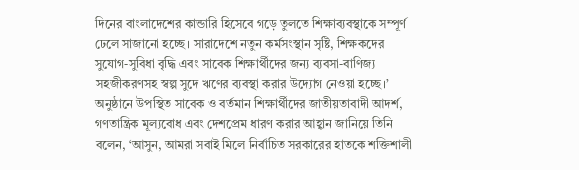দিনের বাংলাদেশের কান্ডারি হিসেবে গড়ে তুলতে শিক্ষাব্যবস্থাকে সম্পূর্ণ ঢেলে সাজানো হচ্ছে। সারাদেশে নতুন কর্মসংস্থান সৃষ্টি, শিক্ষকদের সুযোগ-সুবিধা বৃদ্ধি এবং সাবেক শিক্ষার্থীদের জন্য ব্যবসা-বাণিজ্য সহজীকরণসহ স্বল্প সুদে ঋণের ব্যবস্থা করার উদ্যোগ নেওয়া হচ্ছে।’
অনুষ্ঠানে উপস্থিত সাবেক ও বর্তমান শিক্ষার্থীদের জাতীয়তাবাদী আদর্শ, গণতান্ত্রিক মূল্যবোধ এবং দেশপ্রেম ধারণ করার আহ্বান জানিয়ে তিনি বলেন, ‘আসুন, আমরা সবাই মিলে নির্বাচিত সরকারের হাতকে শক্তিশালী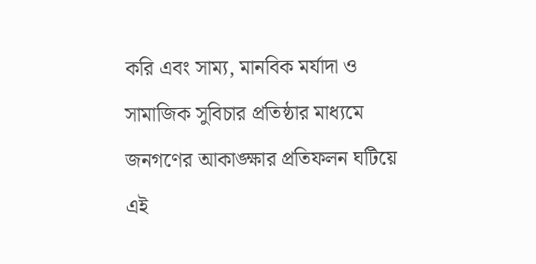করি এবং সাম্য, মানবিক মর্যাদা ও সামাজিক সুবিচার প্রতিষ্ঠার মাধ্যমে জনগণের আকাঙ্ক্ষার প্রতিফলন ঘটিয়ে এই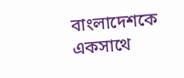বাংলাদেশকে একসাথে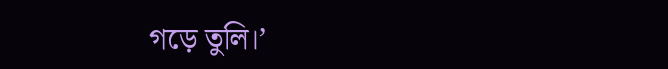গড়ে তুলি।’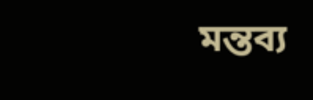মন্তব্য